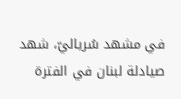في مشهد سُرياليّ، شهد صيادلة لبنان في الفترة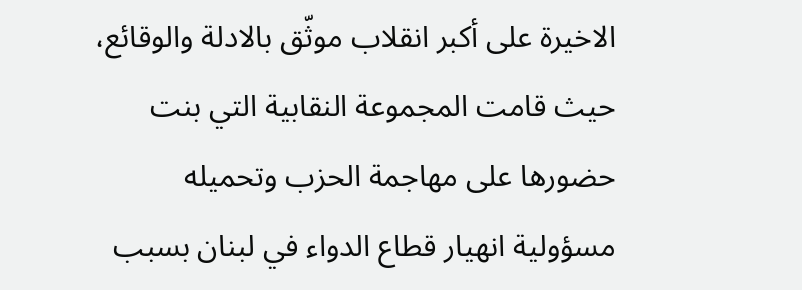الاخيرة على أكبر انقلاب موثّق بالادلة والوقائع، حيث قامت المجموعة النقابية التي بنت حضورها على مهاجمة الحزب وتحميله مسؤولية انهيار قطاع الدواء في لبنان بسبب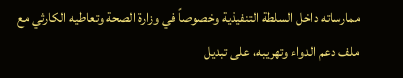ممارساته داخل السلطة التنفيذية وخصوصاً في وزارة الصحة وتعاطيه الكارثي مع ملف دعم الدواء وتهريبه، على تبديل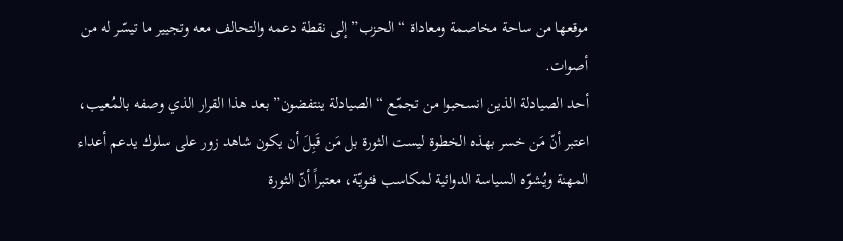موقعها من ساحة مخاصمة ومعاداة “الحزب” إلى نقطة دعمه والتحالف معه وتجيير ما تيسّر له من أصوات.
أحد الصيادلة الذين انسحبوا من تجمّع “الصيادلة ينتفضون” بعد هذا القرار الذي وصفه بالمُعيب، اعتبر أنّ مَن خسر بهذه الخطوة ليست الثورة بل مَن قَبِلَ أن يكون شاهد زور على سلوك يدعم أعداء المهنة ويُشوّه السياسة الدوائية لمكاسب فئويّة، معتبراً أنّ الثورة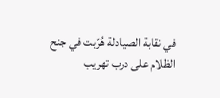في نقابة الصيادلة هُرّبت في جنح الظلام على درب تهريب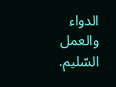الدواء والعمل السّليم.